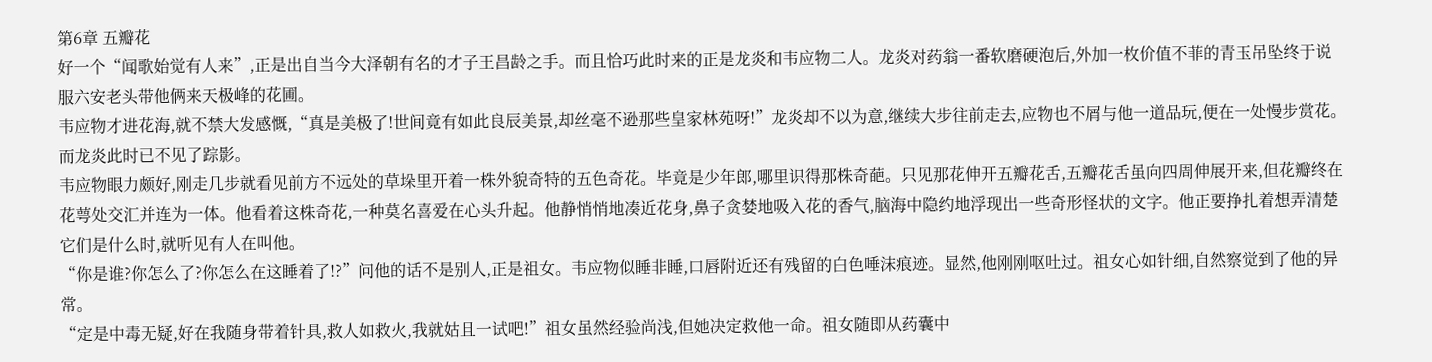第6章 五瓣花
好一个“闻歌始觉有人来”,正是出自当今大泽朝有名的才子王昌龄之手。而且恰巧此时来的正是龙炎和韦应物二人。龙炎对药翁一番软磨硬泡后,外加一枚价值不菲的青玉吊坠终于说服六安老头带他俩来天极峰的花圃。
韦应物才进花海,就不禁大发感慨,“真是美极了!世间竟有如此良辰美景,却丝毫不逊那些皇家林苑呀!”龙炎却不以为意,继续大步往前走去,应物也不屑与他一道品玩,便在一处慢步赏花。而龙炎此时已不见了踪影。
韦应物眼力颇好,刚走几步就看见前方不远处的草垛里开着一株外貌奇特的五色奇花。毕竟是少年郎,哪里识得那株奇葩。只见那花伸开五瓣花舌,五瓣花舌虽向四周伸展开来,但花瓣终在花萼处交汇并连为一体。他看着这株奇花,一种莫名喜爱在心头升起。他静悄悄地凑近花身,鼻子贪婪地吸入花的香气,脑海中隐约地浮现出一些奇形怪状的文字。他正要挣扎着想弄清楚它们是什么时,就听见有人在叫他。
“你是谁?你怎么了?你怎么在这睡着了!?”问他的话不是别人,正是祖女。韦应物似睡非睡,口唇附近还有残留的白色唾沫痕迹。显然,他刚刚呕吐过。祖女心如针细,自然察觉到了他的异常。
“定是中毒无疑,好在我随身带着针具,救人如救火,我就姑且一试吧!”祖女虽然经验尚浅,但她决定救他一命。祖女随即从药囊中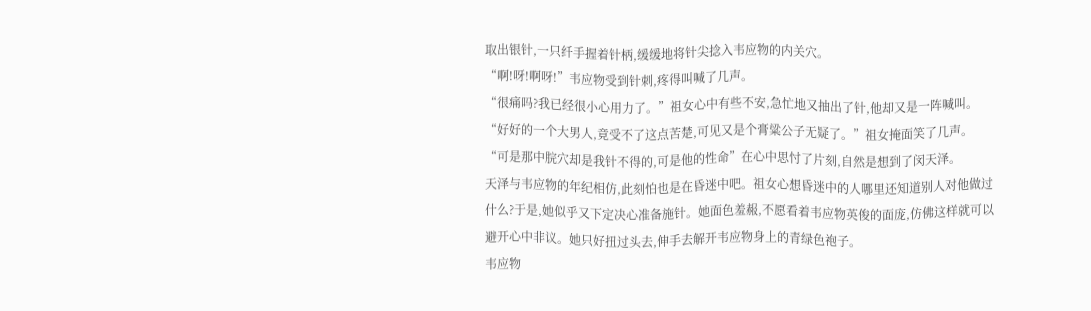取出银针,一只纤手握着针柄,缓缓地将针尖捻入韦应物的内关穴。
“啊!呀!啊呀!”韦应物受到针刺,疼得叫喊了几声。
“很痛吗?我已经很小心用力了。”祖女心中有些不安,急忙地又抽出了针,他却又是一阵喊叫。
“好好的一个大男人,竟受不了这点苦楚,可见又是个膏粱公子无疑了。”祖女掩面笑了几声。
“可是那中脘穴却是我针不得的,可是他的性命”在心中思忖了片刻,自然是想到了闵天泽。
天泽与韦应物的年纪相仿,此刻怕也是在昏迷中吧。祖女心想昏迷中的人哪里还知道别人对他做过什么?于是,她似乎又下定决心准备施针。她面色羞赧,不愿看着韦应物英俊的面庞,仿佛这样就可以避开心中非议。她只好扭过头去,伸手去解开韦应物身上的青绿色袍子。
韦应物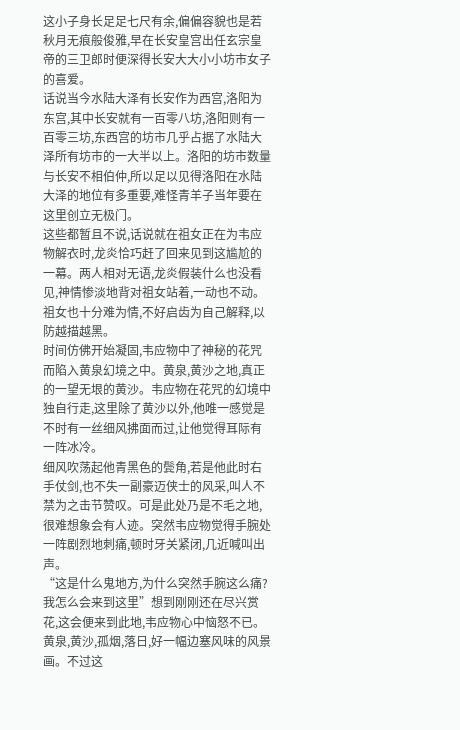这小子身长足足七尺有余,偏偏容貌也是若秋月无痕般俊雅,早在长安皇宫出任玄宗皇帝的三卫郎时便深得长安大大小小坊市女子的喜爱。
话说当今水陆大泽有长安作为西宫,洛阳为东宫,其中长安就有一百零八坊,洛阳则有一百零三坊,东西宫的坊市几乎占据了水陆大泽所有坊市的一大半以上。洛阳的坊市数量与长安不相伯仲,所以足以见得洛阳在水陆大泽的地位有多重要,难怪青羊子当年要在这里创立无极门。
这些都暂且不说,话说就在祖女正在为韦应物解衣时,龙炎恰巧赶了回来见到这尴尬的一幕。两人相对无语,龙炎假装什么也没看见,神情惨淡地背对祖女站着,一动也不动。祖女也十分难为情,不好启齿为自己解释,以防越描越黑。
时间仿佛开始凝固,韦应物中了神秘的花咒而陷入黄泉幻境之中。黄泉,黄沙之地,真正的一望无垠的黄沙。韦应物在花咒的幻境中独自行走,这里除了黄沙以外,他唯一感觉是不时有一丝细风拂面而过,让他觉得耳际有一阵冰冷。
细风吹荡起他青黑色的鬓角,若是他此时右手仗剑,也不失一副豪迈侠士的风采,叫人不禁为之击节赞叹。可是此处乃是不毛之地,很难想象会有人迹。突然韦应物觉得手腕处一阵剧烈地刺痛,顿时牙关紧闭,几近喊叫出声。
“这是什么鬼地方,为什么突然手腕这么痛?我怎么会来到这里”想到刚刚还在尽兴赏花,这会便来到此地,韦应物心中恼怒不已。
黄泉,黄沙,孤烟,落日,好一幅边塞风味的风景画。不过这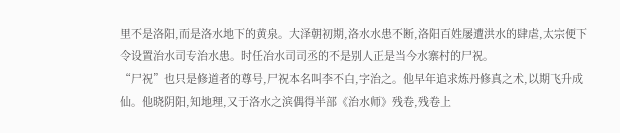里不是洛阳,而是洛水地下的黄泉。大泽朝初期,洛水水患不断,洛阳百姓屡遭洪水的肆虐,太宗便下令设置治水司专治水患。时任冶水司司丞的不是别人正是当今水寨村的尸祝。
“尸祝”也只是修道者的尊号,尸祝本名叫李不白,字治之。他早年追求炼丹修真之术,以期飞升成仙。他晓阴阳,知地理,又于洛水之滨偶得半部《治水师》残卷,残卷上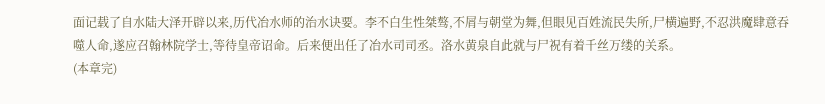面记载了自水陆大泽开辟以来,历代冶水师的治水诀要。李不白生性桀骜,不屑与朝堂为舞,但眼见百姓流民失所,尸横遍野,不忍洪魔肆意吞噬人命,遂应召翰林院学士,等待皇帝诏命。后来便出任了冶水司司丞。洛水黄泉自此就与尸祝有着千丝万缕的关系。
(本章完)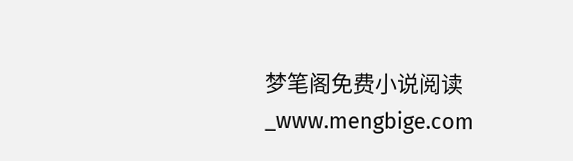梦笔阁免费小说阅读_www.mengbige.com